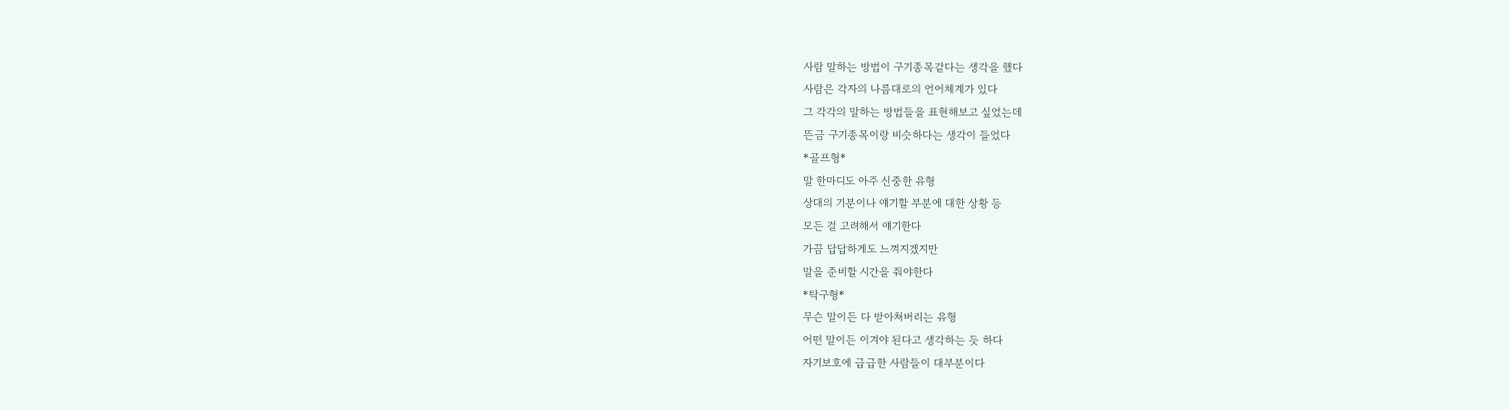사람 말하는 방법이 구기종목같다는 생각을 했다
사람은 각자의 나름대로의 언어체계가 있다
그 각각의 말하는 방법들을 표현해보고 싶었는데
뜬금 구기종목이랑 비슷하다는 생각이 들었다
*골프형*
말 한마디도 아주 신중한 유형
상대의 기분이나 얘기할 부분에 대한 상황 등
모든 걸 고려해서 얘기한다
가끔 답답하게도 느껴지겠지만
말을 준비할 시간을 줘야한다
*탁구형*
무슨 말이든 다 받아쳐버리는 유형
어떤 말이든 이겨야 된다고 생각하는 듯 하다
자기보호에 급급한 사람들이 대부분이다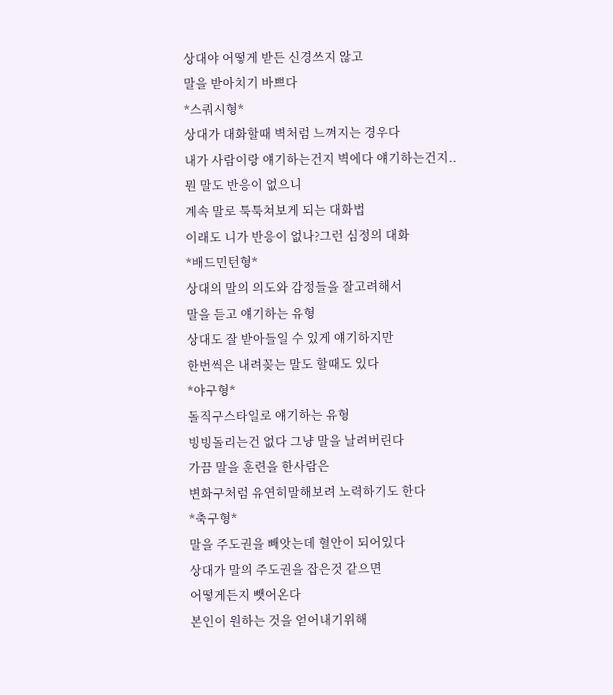상대야 어떻게 받든 신경쓰지 않고
말을 받아치기 바쁘다
*스쿼시형*
상대가 대화할때 벽처럼 느껴지는 경우다
내가 사람이랑 얘기하는건지 벽에다 얘기하는건지..
뭔 말도 반응이 없으니
계속 말로 툭툭쳐보게 되는 대화법
이래도 니가 반응이 없나?그런 심정의 대화
*배드민턴형*
상대의 말의 의도와 감정들을 잘고려해서
말을 듣고 얘기하는 유형
상대도 잘 받아들일 수 있게 얘기하지만
한번씩은 내려꽂는 말도 할때도 있다
*야구형*
돌직구스타일로 얘기하는 유형
빙빙돌리는건 없다 그냥 말을 날려버린다
가끔 말을 훈련을 한사람은
변화구처럼 유연히말해보려 노력하기도 한다
*축구형*
말을 주도권을 빼앗는데 혈안이 되어있다
상대가 말의 주도권을 잡은것 같으면
어떻게든지 뺏어온다
본인이 원하는 것을 얻어내기위해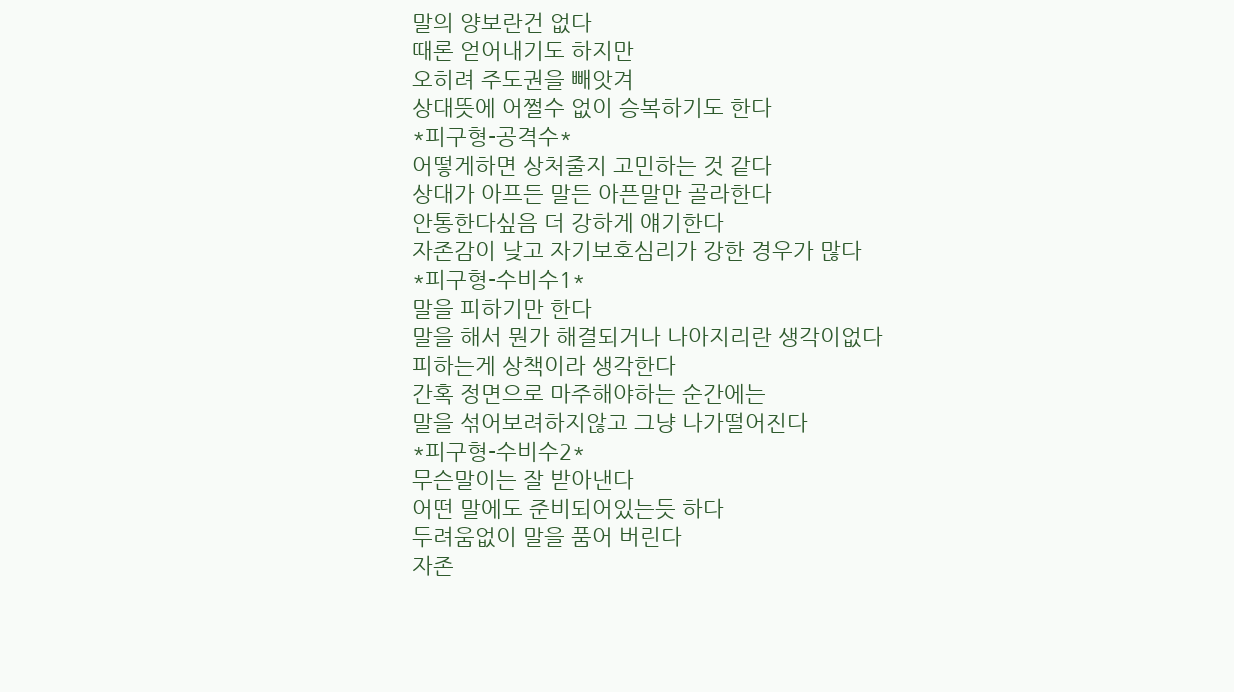말의 양보란건 없다
때론 얻어내기도 하지만
오히려 주도권을 빼앗겨
상대뜻에 어쩔수 없이 승복하기도 한다
*피구형-공격수*
어떻게하면 상처줄지 고민하는 것 같다
상대가 아프든 말든 아픈말만 골라한다
안통한다싶음 더 강하게 얘기한다
자존감이 낮고 자기보호심리가 강한 경우가 많다
*피구형-수비수1*
말을 피하기만 한다
말을 해서 뭔가 해결되거나 나아지리란 생각이없다
피하는게 상책이라 생각한다
간혹 정면으로 마주해야하는 순간에는
말을 섞어보려하지않고 그냥 나가떨어진다
*피구형-수비수2*
무슨말이는 잘 받아낸다
어떤 말에도 준비되어있는듯 하다
두려움없이 말을 품어 버린다
자존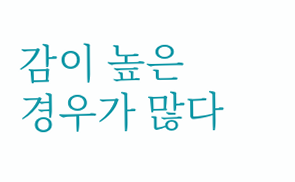감이 높은 경우가 많다